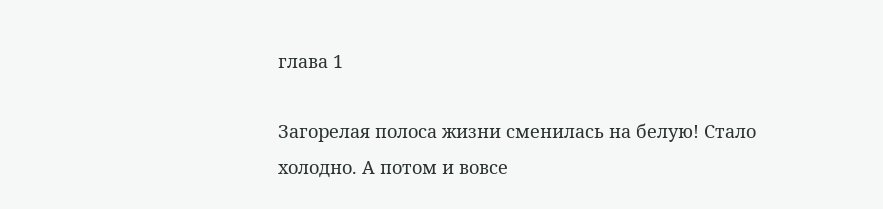глава 1

Загорелая полоса жизни сменилась на белую! Стало холодно. А потом и вовсе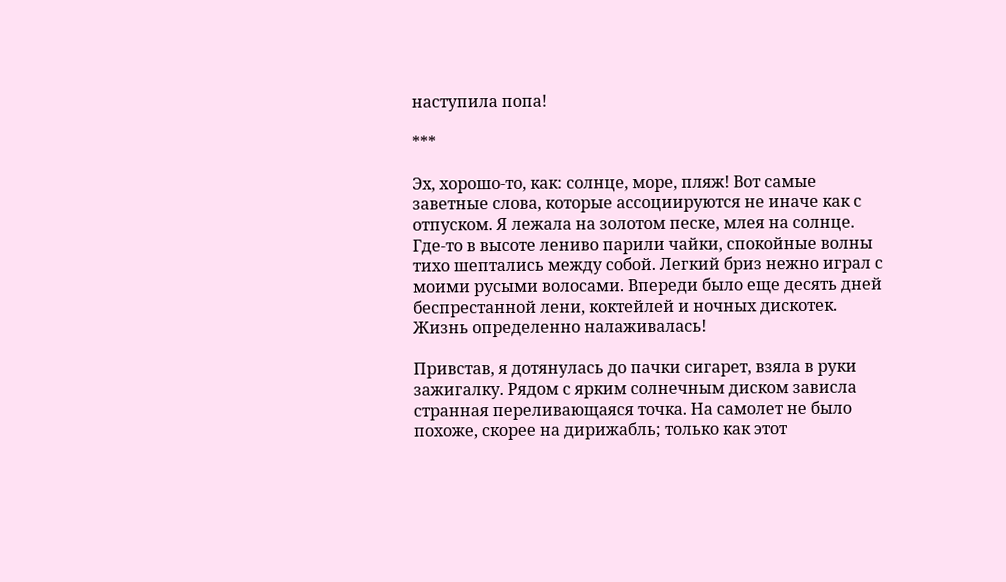наступила попа!

***

Эх, хорошо-то, как: солнце, море, пляж! Вот самые заветные слова, которые ассоциируются не иначе как с отпуском. Я лежала на золотом песке, млея на солнце. Где-то в высоте лениво парили чайки, спокойные волны тихо шептались между собой. Легкий бриз нежно играл с моими русыми волосами. Впереди было еще десять дней беспрестанной лени, коктейлей и ночных дискотек. Жизнь определенно налаживалась!

Привстав, я дотянулась до пачки сигарет, взяла в руки зажигалку. Рядом с ярким солнечным диском зависла странная переливающаяся точка. На самолет не было похоже, скорее на дирижабль; только как этот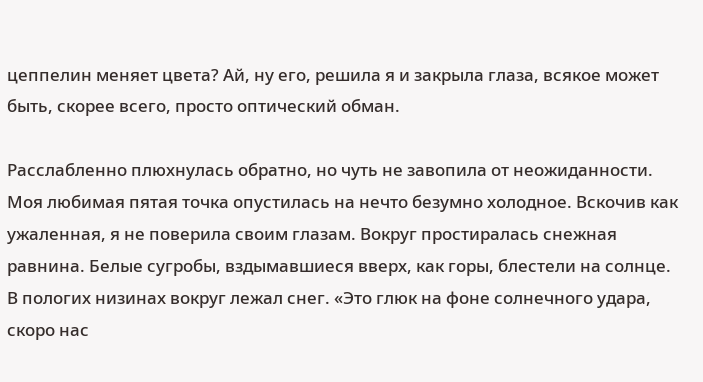цеппелин меняет цвета? Ай, ну его, решила я и закрыла глаза, всякое может быть, скорее всего, просто оптический обман.

Расслабленно плюхнулась обратно, но чуть не завопила от неожиданности. Моя любимая пятая точка опустилась на нечто безумно холодное. Вскочив как ужаленная, я не поверила своим глазам. Вокруг простиралась снежная равнина. Белые сугробы, вздымавшиеся вверх, как горы, блестели на солнце. В пологих низинах вокруг лежал снег. «Это глюк на фоне солнечного удара, скоро нас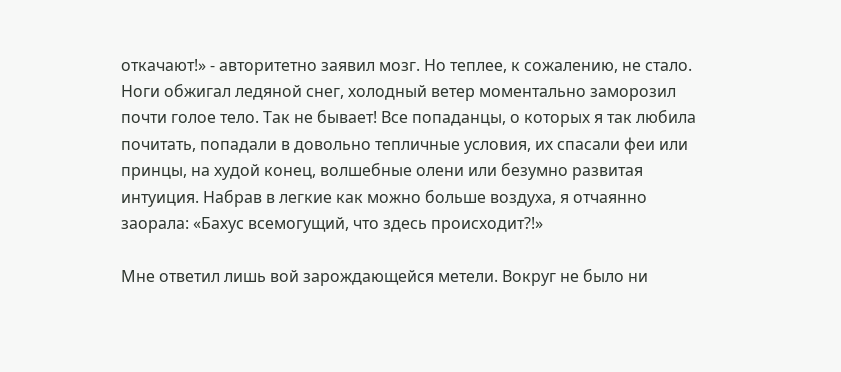откачают!» - авторитетно заявил мозг. Но теплее, к сожалению, не стало. Ноги обжигал ледяной снег, холодный ветер моментально заморозил почти голое тело. Так не бывает! Все попаданцы, о которых я так любила почитать, попадали в довольно тепличные условия, их спасали феи или принцы, на худой конец, волшебные олени или безумно развитая интуиция. Набрав в легкие как можно больше воздуха, я отчаянно заорала: «Бахус всемогущий, что здесь происходит?!»

Мне ответил лишь вой зарождающейся метели. Вокруг не было ни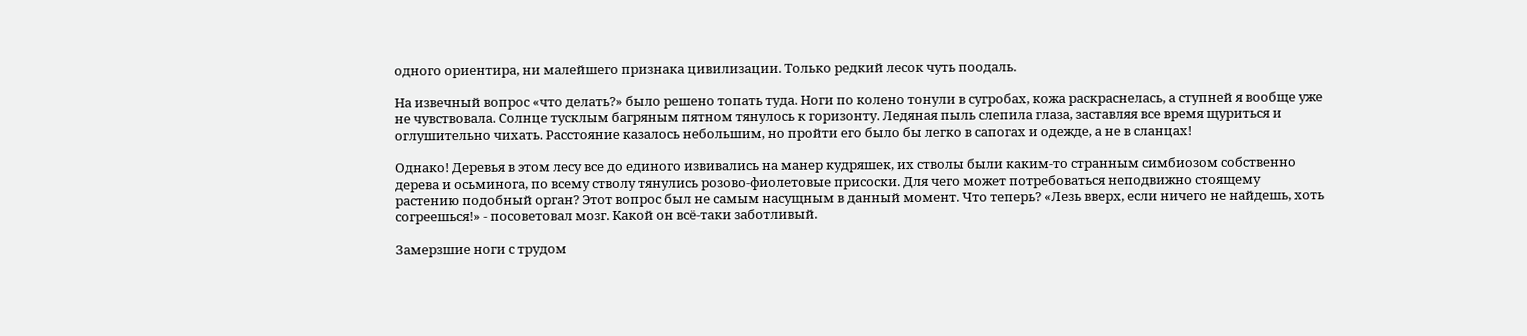одного ориентира, ни малейшего признака цивилизации. Только редкий лесок чуть поодаль.

На извечный вопрос «что делать?» было решено топать туда. Ноги по колено тонули в сугробах, кожа раскраснелась, а ступней я вообще уже не чувствовала. Солнце тусклым багряным пятном тянулось к горизонту. Ледяная пыль слепила глаза, заставляя все время щуриться и оглушительно чихать. Расстояние казалось небольшим, но пройти его было бы легко в сапогах и одежде, а не в сланцах!

Однако! Деревья в этом лесу все до единого извивались на манер кудряшек, их стволы были каким-то странным симбиозом собственно дерева и осьминога, по всему стволу тянулись розово-фиолетовые присоски. Для чего может потребоваться неподвижно стоящему растению подобный орган? Этот вопрос был не самым насущным в данный момент. Что теперь? «Лезь вверх, если ничего не найдешь, хоть согреешься!» - посоветовал мозг. Какой он всё-таки заботливый.

Замерзшие ноги с трудом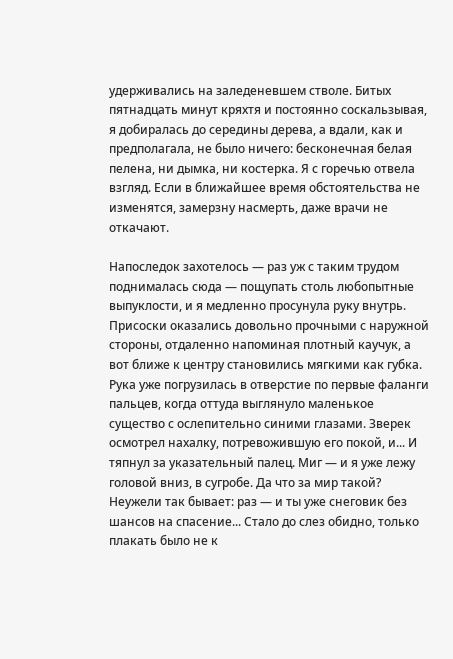удерживались на заледеневшем стволе. Битых пятнадцать минут кряхтя и постоянно соскальзывая, я добиралась до середины дерева, а вдали, как и предполагала, не было ничего: бесконечная белая пелена, ни дымка, ни костерка. Я с горечью отвела взгляд. Если в ближайшее время обстоятельства не изменятся, замерзну насмерть, даже врачи не откачают.

Напоследок захотелось — раз уж с таким трудом поднималась сюда — пощупать столь любопытные выпуклости, и я медленно просунула руку внутрь. Присоски оказались довольно прочными с наружной стороны, отдаленно напоминая плотный каучук, а вот ближе к центру становились мягкими как губка. Рука уже погрузилась в отверстие по первые фаланги пальцев, когда оттуда выглянуло маленькое существо с ослепительно синими глазами. Зверек осмотрел нахалку, потревожившую его покой, и... И тяпнул за указательный палец. Миг — и я уже лежу головой вниз, в сугробе. Да что за мир такой? Неужели так бывает: раз — и ты уже снеговик без шансов на спасение... Стало до слез обидно, только плакать было не к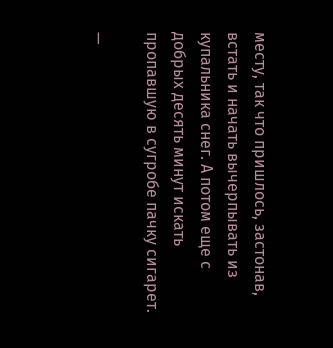месту, так что пришлось, застонав, встать и начать вычерпывать из купальника снег. А потом еще с добрых десять минут искать пропавшую в сугробе пачку сигарет.

—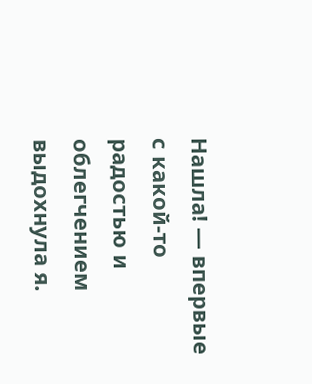Нашла! — впервые с какой-то радостью и облегчением выдохнула я.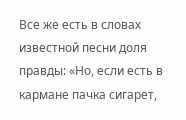Все же есть в словах известной песни доля правды: «Но, если есть в кармане пачка сигарет,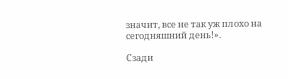значит, все не так уж плохо на сегодняшний день!».

Сзади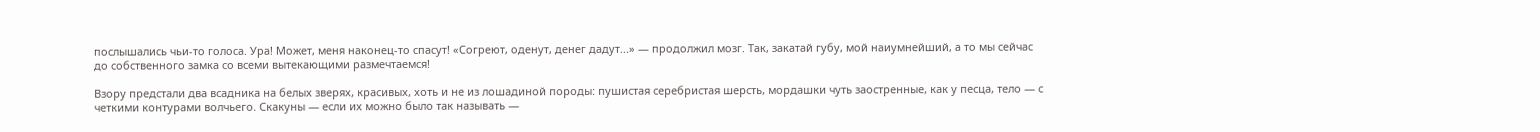послышались чьи-то голоса. Ура! Может, меня наконец-то спасут! «Согреют, оденут, денег дадут...» — продолжил мозг. Так, закатай губу, мой наиумнейший, а то мы сейчас до собственного замка со всеми вытекающими размечтаемся!

Взору предстали два всадника на белых зверях, красивых, хоть и не из лошадиной породы: пушистая серебристая шерсть, мордашки чуть заостренные, как у песца, тело — с четкими контурами волчьего. Скакуны — если их можно было так называть —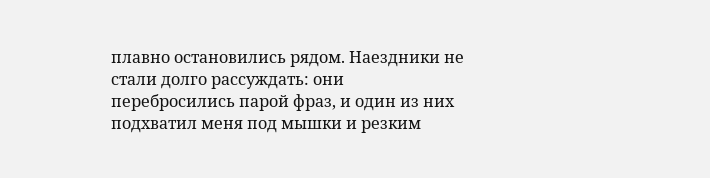плавно остановились рядом. Наездники не стали долго рассуждать: они перебросились парой фраз, и один из них подхватил меня под мышки и резким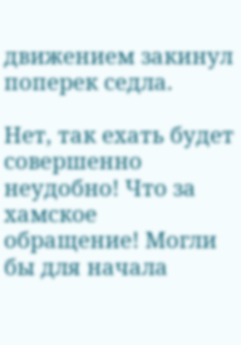движением закинул поперек седла.

Нет, так ехать будет совершенно неудобно! Что за хамское обращение! Могли бы для начала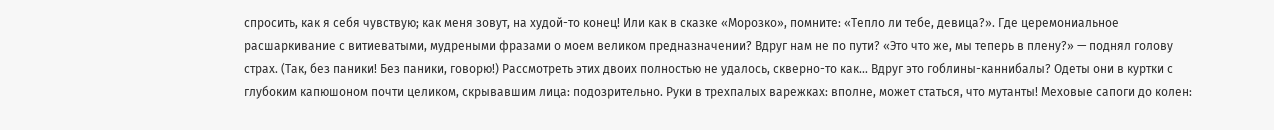спросить, как я себя чувствую; как меня зовут, на худой-то конец! Или как в сказке «Морозко», помните: «Тепло ли тебе, девица?». Где церемониальное расшаркивание с витиеватыми, мудреными фразами о моем великом предназначении? Вдруг нам не по пути? «Это что же, мы теперь в плену?» — поднял голову страх. (Так, без паники! Без паники, говорю!) Рассмотреть этих двоих полностью не удалось, скверно-то как... Вдруг это гоблины-каннибалы? Одеты они в куртки с глубоким капюшоном почти целиком, скрывавшим лица: подозрительно. Руки в трехпалых варежках: вполне, может статься, что мутанты! Меховые сапоги до колен: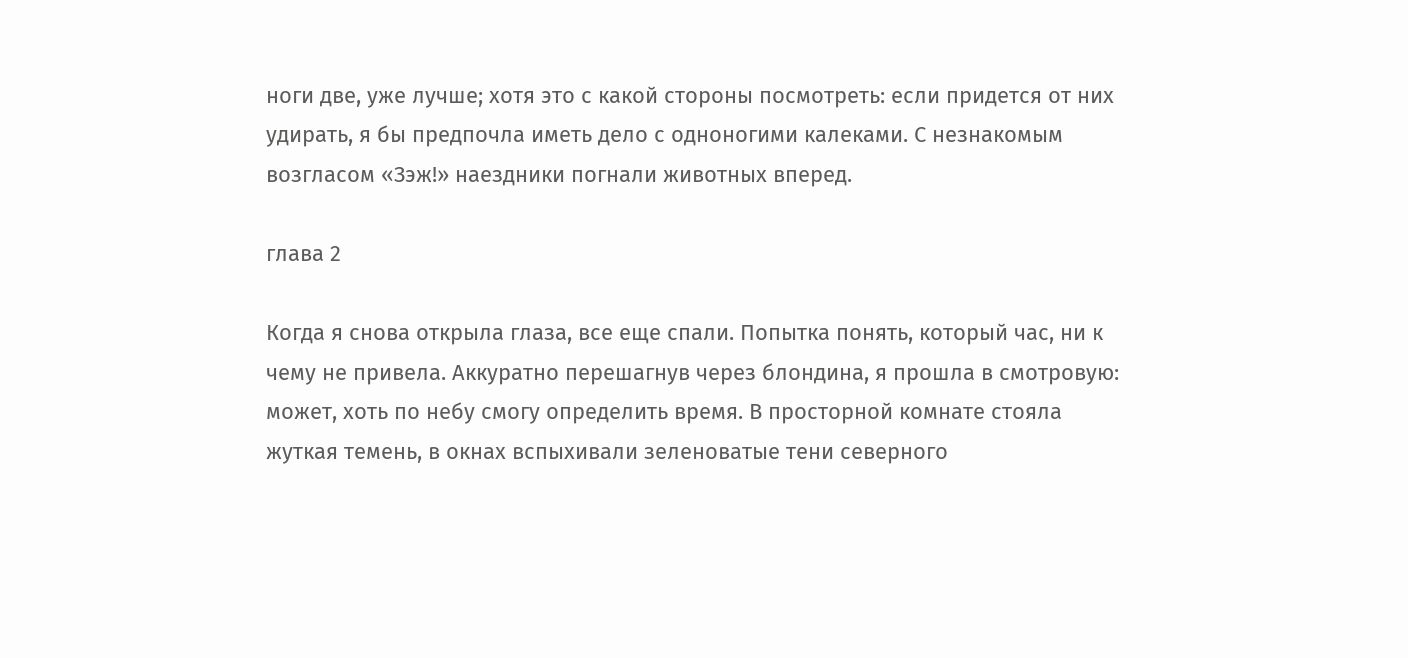ноги две, уже лучше; хотя это с какой стороны посмотреть: если придется от них удирать, я бы предпочла иметь дело с одноногими калеками. С незнакомым возгласом «Зэж!» наездники погнали животных вперед.

глава 2

Когда я снова открыла глаза, все еще спали. Попытка понять, который час, ни к чему не привела. Аккуратно перешагнув через блондина, я прошла в смотровую: может, хоть по небу смогу определить время. В просторной комнате стояла жуткая темень, в окнах вспыхивали зеленоватые тени северного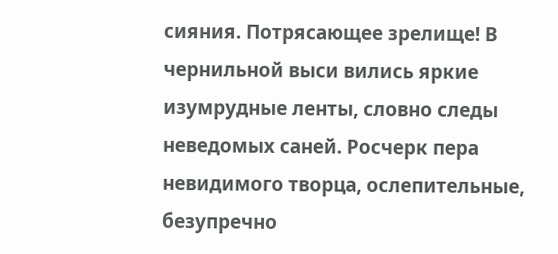сияния. Потрясающее зрелище! В чернильной выси вились яркие изумрудные ленты, словно следы неведомых саней. Росчерк пера невидимого творца, ослепительные, безупречно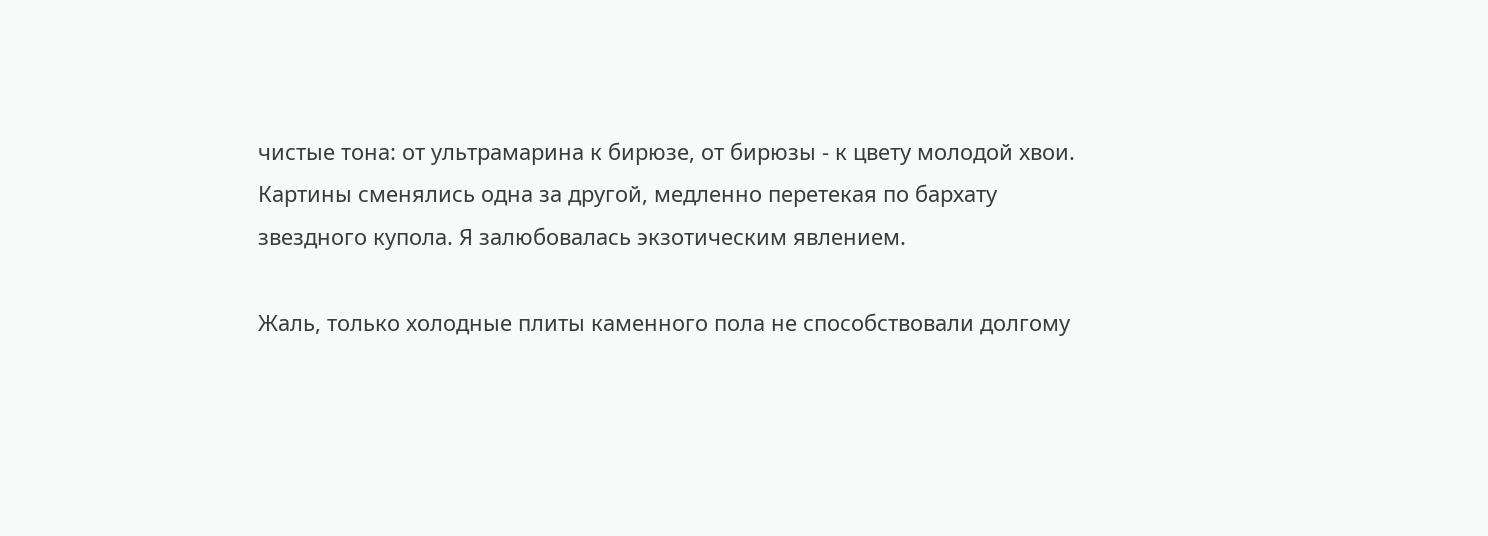чистые тона: от ультрамарина к бирюзе, от бирюзы - к цвету молодой хвои. Картины сменялись одна за другой, медленно перетекая по бархату звездного купола. Я залюбовалась экзотическим явлением.

Жаль, только холодные плиты каменного пола не способствовали долгому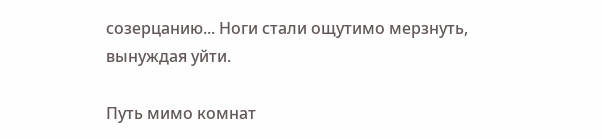созерцанию... Ноги стали ощутимо мерзнуть, вынуждая уйти.

Путь мимо комнат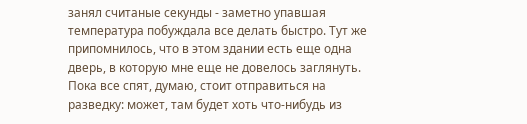занял считаные секунды - заметно упавшая температура побуждала все делать быстро. Тут же припомнилось, что в этом здании есть еще одна дверь, в которую мне еще не довелось заглянуть. Пока все спят, думаю, стоит отправиться на разведку: может, там будет хоть что-нибудь из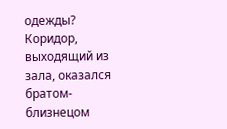одежды? Коридор, выходящий из зала, оказался братом-близнецом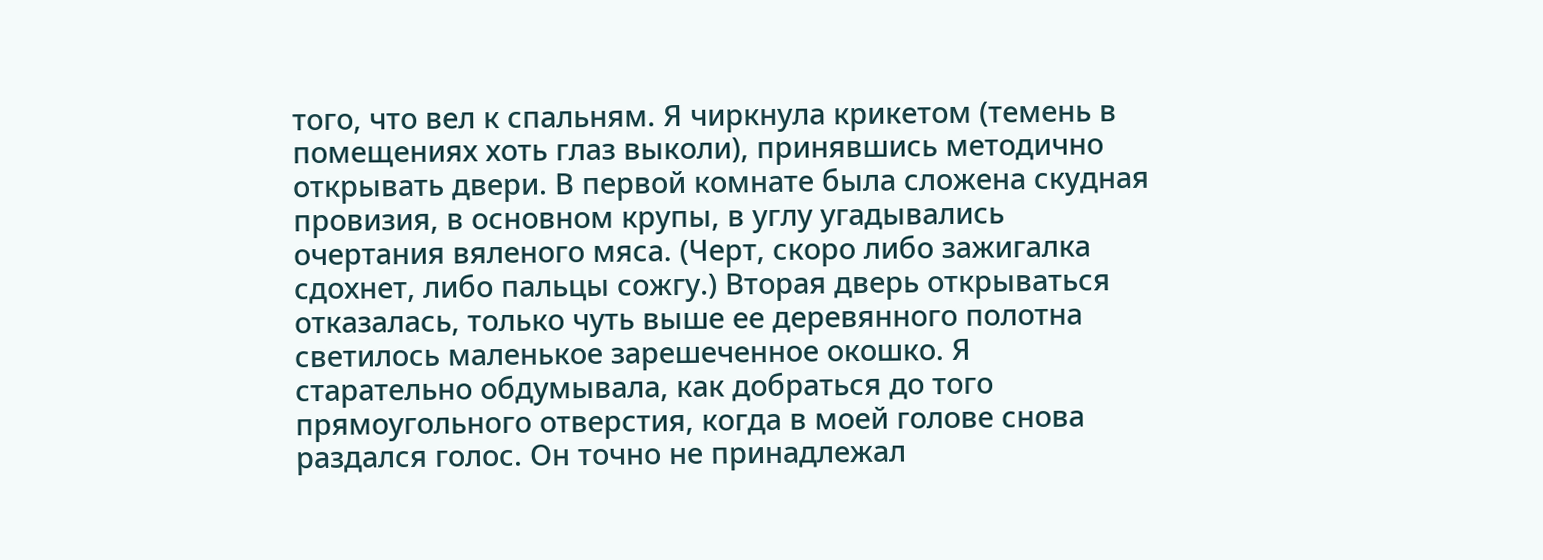того, что вел к спальням. Я чиркнула крикетом (темень в помещениях хоть глаз выколи), принявшись методично открывать двери. В первой комнате была сложена скудная провизия, в основном крупы, в углу угадывались очертания вяленого мяса. (Черт, скоро либо зажигалка сдохнет, либо пальцы сожгу.) Вторая дверь открываться отказалась, только чуть выше ее деревянного полотна светилось маленькое зарешеченное окошко. Я старательно обдумывала, как добраться до того прямоугольного отверстия, когда в моей голове снова раздался голос. Он точно не принадлежал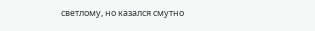светлому, но казался смутно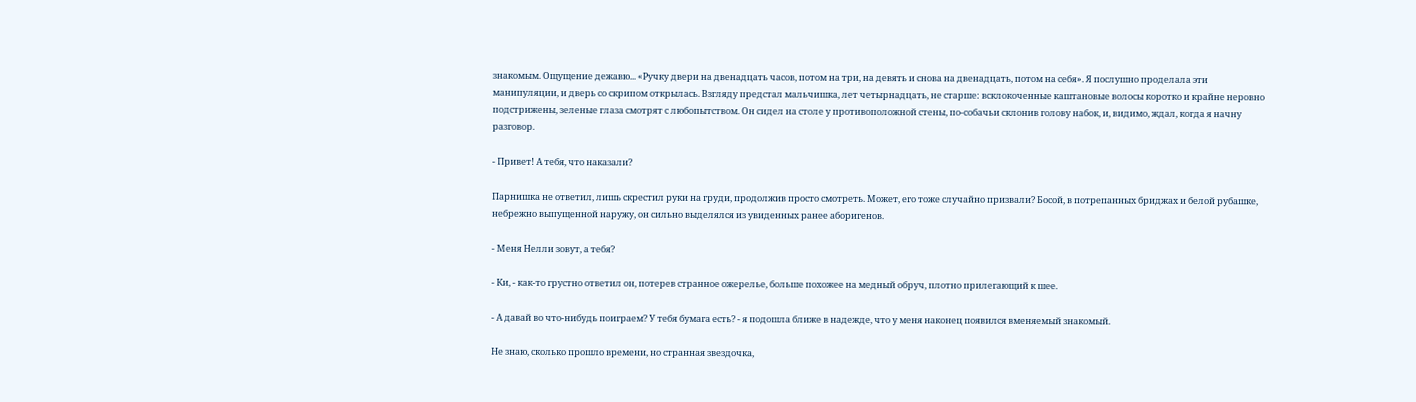знакомым. Ощущение дежавю... «Ручку двери на двенадцать часов, потом на три, на девять и снова на двенадцать, потом на себя». Я послушно проделала эти манипуляции, и дверь со скрипом открылась. Взгляду предстал мальчишка, лет четырнадцать, не старше: всклокоченные каштановые волосы коротко и крайне неровно подстрижены, зеленые глаза смотрят с любопытством. Он сидел на столе у противоположной стены, по-собачьи склонив голову набок, и, видимо, ждал, когда я начну разговор.

- Привет! А тебя, что наказали?

Парнишка не ответил, лишь скрестил руки на груди, продолжив просто смотреть. Может, его тоже случайно призвали? Босой, в потрепанных бриджах и белой рубашке, небрежно выпущенной наружу, он сильно выделялся из увиденных ранее аборигенов.

- Меня Нелли зовут, а тебя?

- Ки, - как-то грустно ответил он, потерев странное ожерелье, больше похожее на медный обруч, плотно прилегающий к шее.

- А давай во что-нибудь поиграем? У тебя бумага есть? - я подошла ближе в надежде, что у меня наконец появился вменяемый знакомый.

Не знаю, сколько прошло времени, но странная звездочка,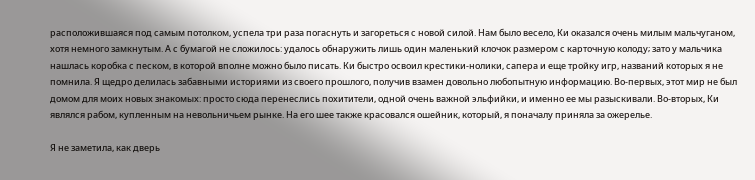расположившаяся под самым потолком, успела три раза погаснуть и загореться с новой силой. Нам было весело, Ки оказался очень милым мальчуганом, хотя немного замкнутым. А с бумагой не сложилось: удалось обнаружить лишь один маленький клочок размером с карточную колоду; зато у мальчика нашлась коробка с песком, в которой вполне можно было писать. Ки быстро освоил крестики-нолики, сапера и еще тройку игр, названий которых я не помнила. Я щедро делилась забавными историями из своего прошлого, получив взамен довольно любопытную информацию. Во-первых, этот мир не был домом для моих новых знакомых: просто сюда перенеслись похитители, одной очень важной эльфийки, и именно ее мы разыскивали. Во-вторых, Ки являлся рабом, купленным на невольничьем рынке. На его шее также красовался ошейник, который, я поначалу приняла за ожерелье.

Я не заметила, как дверь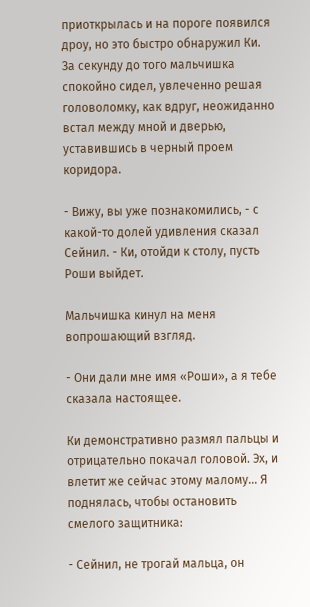приоткрылась и на пороге появился дроу, но это быстро обнаружил Ки. За секунду до того мальчишка спокойно сидел, увлеченно решая головоломку, как вдруг, неожиданно встал между мной и дверью, уставившись в черный проем коридора.

- Вижу, вы уже познакомились, - с какой-то долей удивления сказал Сейнил. - Ки, отойди к столу, пусть Роши выйдет.

Мальчишка кинул на меня вопрошающий взгляд.

- Они дали мне имя «Роши», а я тебе сказала настоящее.

Ки демонстративно размял пальцы и отрицательно покачал головой. Эх, и влетит же сейчас этому малому... Я поднялась, чтобы остановить смелого защитника:

- Сейнил, не трогай мальца, он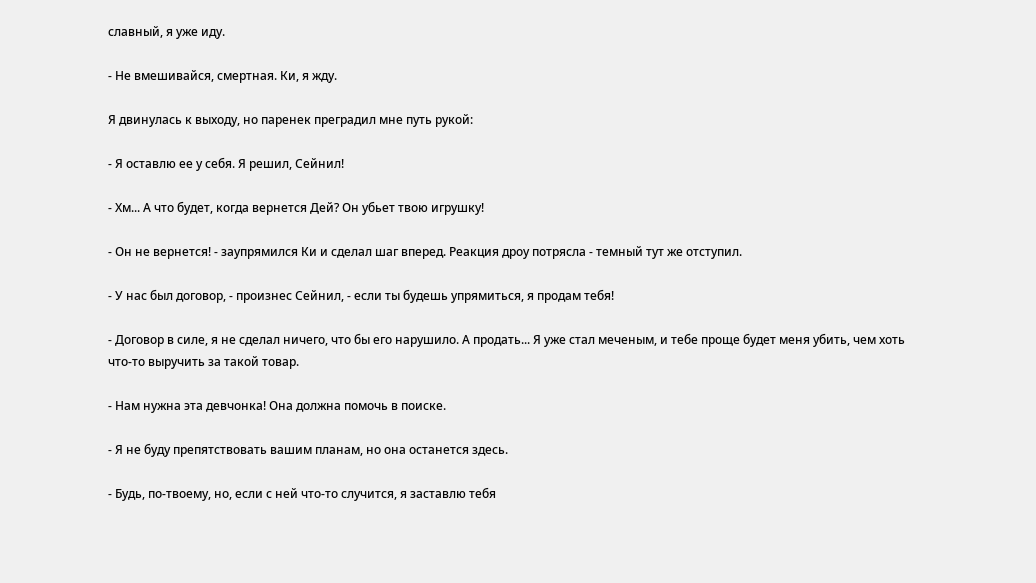славный, я уже иду.

- Не вмешивайся, смертная. Ки, я жду.

Я двинулась к выходу, но паренек преградил мне путь рукой:

- Я оставлю ее у себя. Я решил, Сейнил!

- Хм... А что будет, когда вернется Дей? Он убьет твою игрушку!

- Он не вернется! - заупрямился Ки и сделал шаг вперед. Реакция дроу потрясла - темный тут же отступил.

- У нас был договор, - произнес Сейнил, - если ты будешь упрямиться, я продам тебя!

- Договор в силе, я не сделал ничего, что бы его нарушило. А продать... Я уже стал меченым, и тебе проще будет меня убить, чем хоть что-то выручить за такой товар.

- Нам нужна эта девчонка! Она должна помочь в поиске.

- Я не буду препятствовать вашим планам, но она останется здесь.

- Будь, по-твоему, но, если с ней что-то случится, я заставлю тебя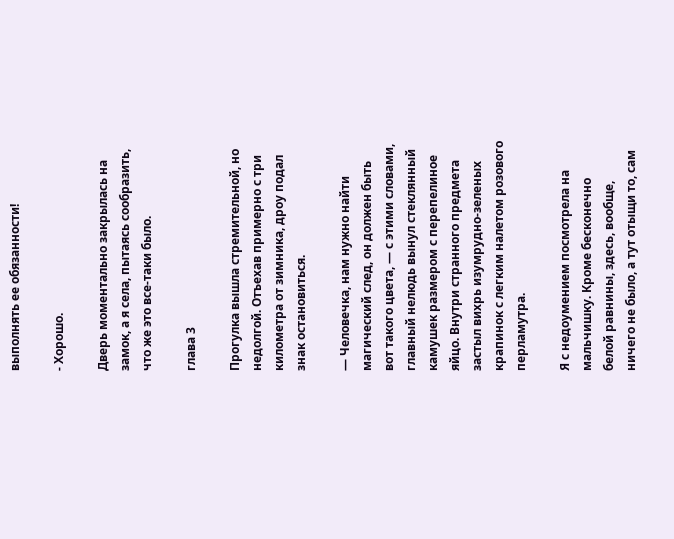выполнять ее обязанности!

- Хорошо.

Дверь моментально закрылась на замок, а я села, пытаясь сообразить, что же это все-таки было.

глава 3

Прогулка вышла стремительной, но недолгой. Отъехав примерно с три километра от зимника, дроу подал знак остановиться.

— Человечка, нам нужно найти магический след, он должен быть вот такого цвета, — с этими словами, главный нелюдь вынул стеклянный камушек размером с перепелиное яйцо. Внутри странного предмета застыл вихрь изумрудно-зеленых крапинок с легким налетом розового перламутра.

Я с недоумением посмотрела на мальчишку. Кроме бесконечно белой равнины, здесь, вообще, ничего не было, а тут отыщи то, сам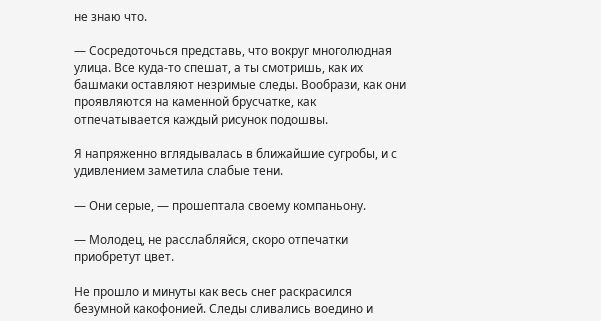не знаю что.

— Сосредоточься представь, что вокруг многолюдная улица. Все куда-то спешат, а ты смотришь, как их башмаки оставляют незримые следы. Вообрази, как они проявляются на каменной брусчатке, как отпечатывается каждый рисунок подошвы.

Я напряженно вглядывалась в ближайшие сугробы, и с удивлением заметила слабые тени.

— Они серые, — прошептала своему компаньону.

— Молодец, не расслабляйся, скоро отпечатки приобретут цвет.

Не прошло и минуты как весь снег раскрасился безумной какофонией. Следы сливались воедино и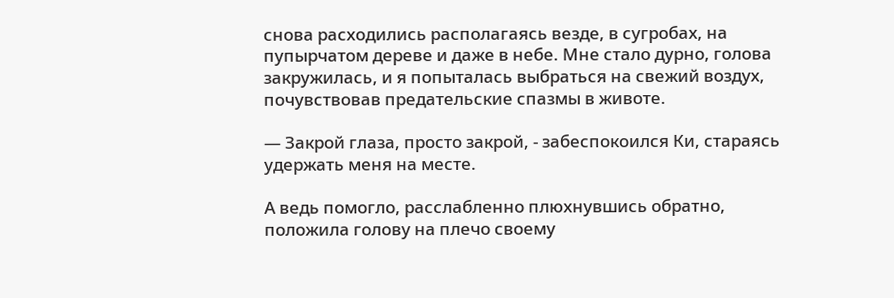снова расходились располагаясь везде, в сугробах, на пупырчатом дереве и даже в небе. Мне стало дурно, голова закружилась, и я попыталась выбраться на свежий воздух, почувствовав предательские спазмы в животе.

— Закрой глаза, просто закрой, - забеспокоился Ки, стараясь удержать меня на месте.

А ведь помогло, расслабленно плюхнувшись обратно, положила голову на плечо своему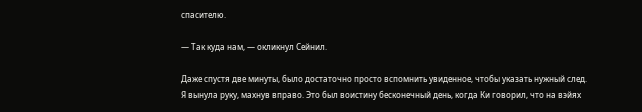спасителю.

— Так куда нам, — окликнул Сейнил.

Даже спустя две минуты, было достаточно просто вспомнить увиденное, чтобы указать нужный след. Я вынула руку, махнув вправо. Это был воистину бесконечный день, когда Ки говорил, что на вэйях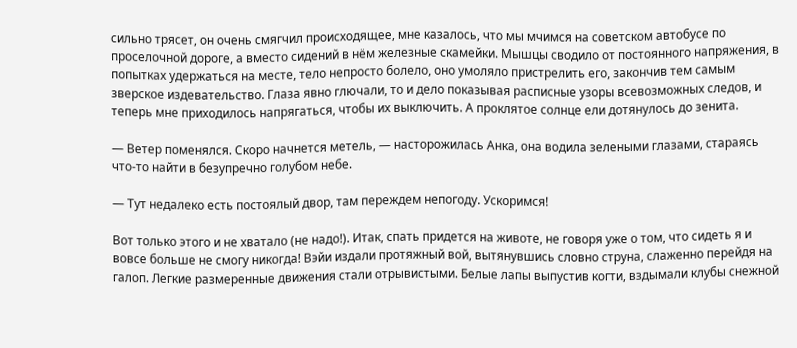сильно трясет, он очень смягчил происходящее, мне казалось, что мы мчимся на советском автобусе по проселочной дороге, а вместо сидений в нём железные скамейки. Мышцы сводило от постоянного напряжения, в попытках удержаться на месте, тело непросто болело, оно умоляло пристрелить его, закончив тем самым зверское издевательство. Глаза явно глючали, то и дело показывая расписные узоры всевозможных следов, и теперь мне приходилось напрягаться, чтобы их выключить. А проклятое солнце ели дотянулось до зенита.

— Ветер поменялся. Скоро начнется метель, — насторожилась Анка, она водила зелеными глазами, стараясь что-то найти в безупречно голубом небе.

— Тут недалеко есть постоялый двор, там переждем непогоду. Ускоримся!

Вот только этого и не хватало (не надо!). Итак, спать придется на животе, не говоря уже о том, что сидеть я и вовсе больше не смогу никогда! Вэйи издали протяжный вой, вытянувшись словно струна, слаженно перейдя на галоп. Легкие размеренные движения стали отрывистыми. Белые лапы выпустив когти, вздымали клубы снежной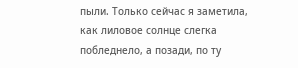пыли. Только сейчас я заметила, как лиловое солнце слегка побледнело, а позади, по ту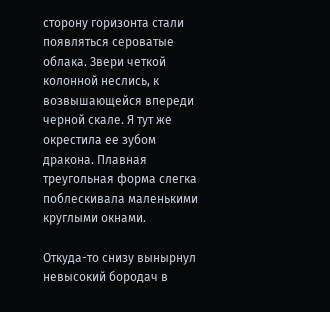сторону горизонта стали появляться сероватые облака. Звери четкой колонной неслись, к возвышающейся впереди черной скале. Я тут же окрестила ее зубом дракона. Плавная треугольная форма слегка поблескивала маленькими круглыми окнами.

Откуда-то снизу вынырнул невысокий бородач в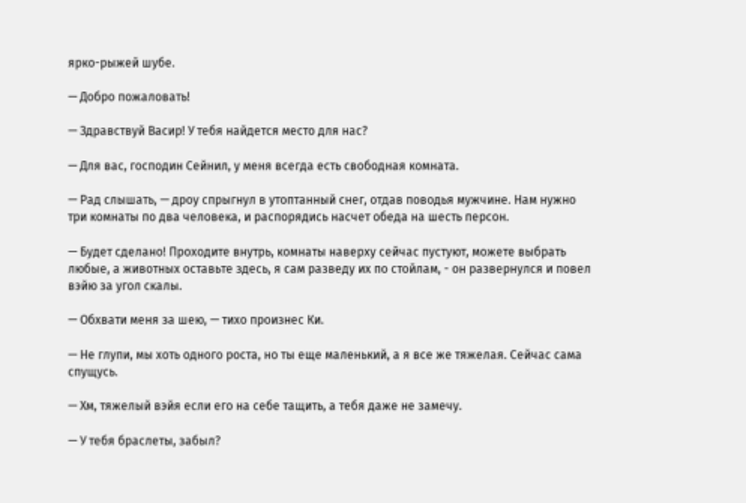ярко-рыжей шубе.

— Добро пожаловать!

— Здравствуй Васир! У тебя найдется место для нас?

— Для вас, господин Сейнил, у меня всегда есть свободная комната.

— Рад слышать, — дроу спрыгнул в утоптанный снег, отдав поводья мужчине. Нам нужно три комнаты по два человека, и распорядись насчет обеда на шесть персон.

— Будет сделано! Проходите внутрь, комнаты наверху сейчас пустуют, можете выбрать любые, а животных оставьте здесь, я сам разведу их по стойлам, - он развернулся и повел вэйю за угол скалы.

— Обхвати меня за шею, — тихо произнес Ки.

— Не глупи, мы хоть одного роста, но ты еще маленький, а я все же тяжелая. Сейчас сама спущусь.

— Хм, тяжелый вэйя если его на себе тащить, а тебя даже не замечу.

— У тебя браслеты, забыл?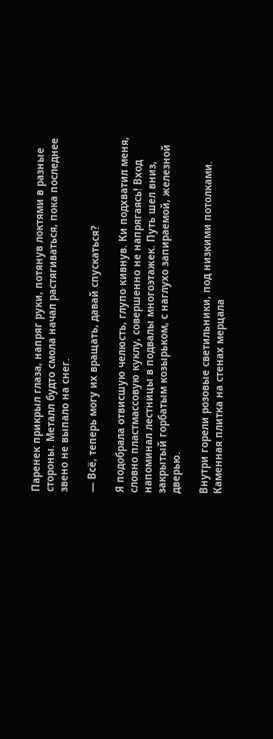Паренек прикрыл глаза, напряг руки, потянув локтями в разные стороны. Металл будто смола начал растягиваться, пока последнее звено не выпало на снег.

— Всё, теперь могу их вращать, давай спускаться?

Я подобрала отвисшую челюсть, глупо кивнув. Ки подхватил меня, словно пластмассовую куклу, совершенно не напрягаясь! Вход напоминал лестницы в подвалы многоэтажек. Путь шел вниз, закрытый горбатым козырьком, с наглухо запираемой, железной дверью.

Внутри горели розовые светильники, под низкими потолками. Каменная плитка на стенах мерцала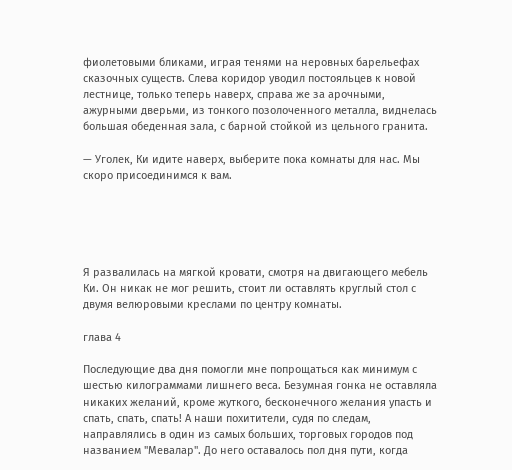фиолетовыми бликами, играя тенями на неровных барельефах сказочных существ. Слева коридор уводил постояльцев к новой лестнице, только теперь наверх, справа же за арочными, ажурными дверьми, из тонкого позолоченного металла, виднелась большая обеденная зала, с барной стойкой из цельного гранита.

— Уголек, Ки идите наверх, выберите пока комнаты для нас. Мы скоро присоединимся к вам.





Я развалилась на мягкой кровати, смотря на двигающего мебель Ки. Он никак не мог решить, стоит ли оставлять круглый стол с двумя велюровыми креслами по центру комнаты.

глава 4

Последующие два дня помогли мне попрощаться как минимум с шестью килограммами лишнего веса. Безумная гонка не оставляла никаких желаний, кроме жуткого, бесконечного желания упасть и спать, спать, спать! А наши похитители, судя по следам, направлялись в один из самых больших, торговых городов под названием "Мевалар". До него оставалось пол дня пути, когда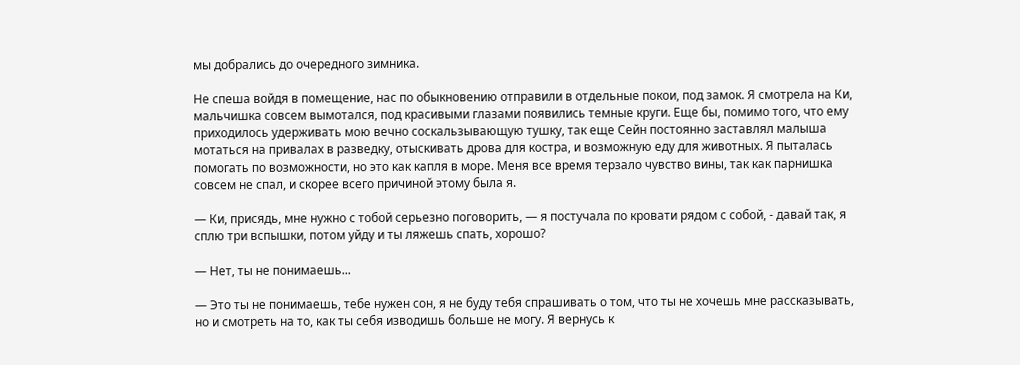мы добрались до очередного зимника.

Не спеша войдя в помещение, нас по обыкновению отправили в отдельные покои, под замок. Я смотрела на Ки, мальчишка совсем вымотался, под красивыми глазами появились темные круги. Еще бы, помимо того, что ему приходилось удерживать мою вечно соскальзывающую тушку, так еще Сейн постоянно заставлял малыша мотаться на привалах в разведку, отыскивать дрова для костра, и возможную еду для животных. Я пыталась помогать по возможности, но это как капля в море. Меня все время терзало чувство вины, так как парнишка совсем не спал, и скорее всего причиной этому была я.

— Ки, присядь, мне нужно с тобой серьезно поговорить, — я постучала по кровати рядом с собой, - давай так, я сплю три вспышки, потом уйду и ты ляжешь спать, хорошо?

— Нет, ты не понимаешь...

— Это ты не понимаешь, тебе нужен сон, я не буду тебя спрашивать о том, что ты не хочешь мне рассказывать, но и смотреть на то, как ты себя изводишь больше не могу. Я вернусь к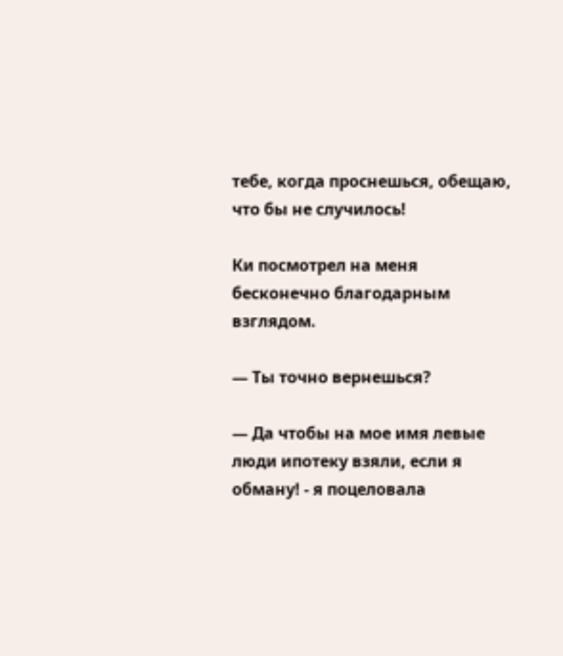тебе, когда проснешься, обещаю, что бы не случилось!

Ки посмотрел на меня бесконечно благодарным взглядом.

— Ты точно вернешься?

— Да чтобы на мое имя левые люди ипотеку взяли, если я обману! - я поцеловала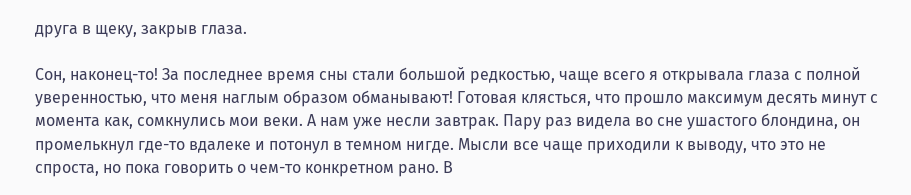друга в щеку, закрыв глаза.

Сон, наконец-то! За последнее время сны стали большой редкостью, чаще всего я открывала глаза с полной уверенностью, что меня наглым образом обманывают! Готовая клясться, что прошло максимум десять минут с момента как, сомкнулись мои веки. А нам уже несли завтрак. Пару раз видела во сне ушастого блондина, он промелькнул где-то вдалеке и потонул в темном нигде. Мысли все чаще приходили к выводу, что это не спроста, но пока говорить о чем-то конкретном рано. В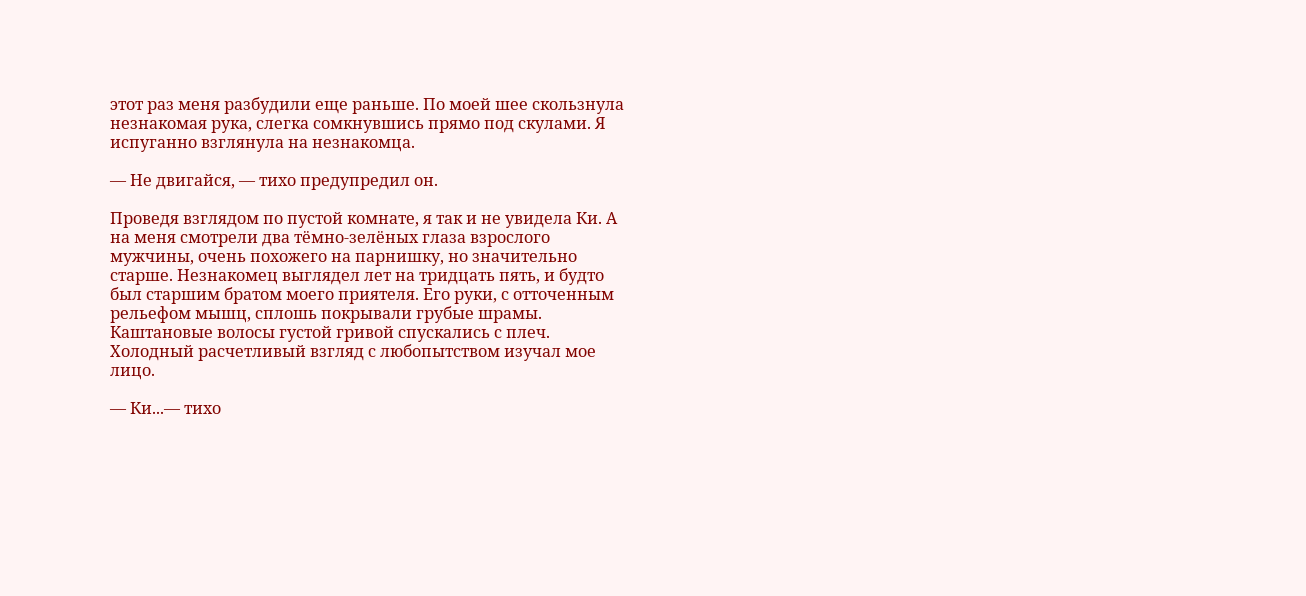этот раз меня разбудили еще раньше. По моей шее скользнула незнакомая рука, слегка сомкнувшись прямо под скулами. Я испуганно взглянула на незнакомца.

— Не двигайся, — тихо предупредил он.

Проведя взглядом по пустой комнате, я так и не увидела Ки. А на меня смотрели два тёмно-зелёных глаза взрослого мужчины, очень похожего на парнишку, но значительно старше. Незнакомец выглядел лет на тридцать пять, и будто был старшим братом моего приятеля. Его руки, с отточенным рельефом мышц, сплошь покрывали грубые шрамы. Каштановые волосы густой гривой спускались с плеч. Холодный расчетливый взгляд с любопытством изучал мое лицо.

— Ки...— тихо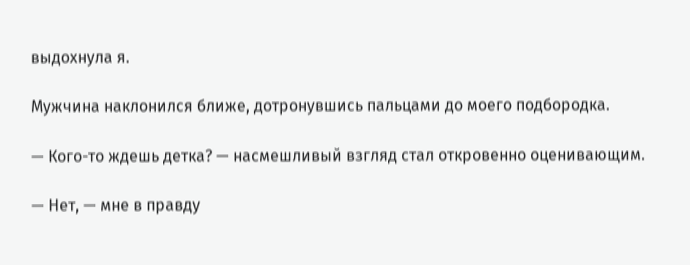выдохнула я.

Мужчина наклонился ближе, дотронувшись пальцами до моего подбородка.

— Кого-то ждешь детка? — насмешливый взгляд стал откровенно оценивающим.

— Нет, — мне в правду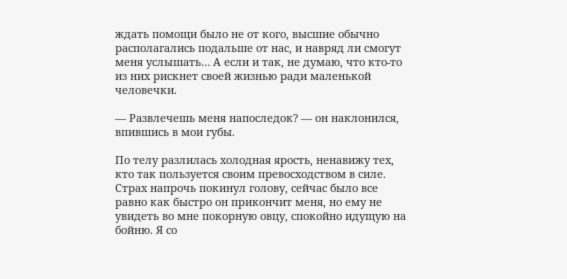ждать помощи было не от кого, высшие обычно располагались подальше от нас, и навряд ли смогут меня услышать… А если и так, не думаю, что кто-то из них рискнет своей жизнью ради маленькой человечки.

— Развлечешь меня напоследок? — он наклонился, впившись в мои губы.

По телу разлилась холодная ярость, ненавижу тех, кто так пользуется своим превосходством в силе. Страх напрочь покинул голову, сейчас было все равно как быстро он прикончит меня, но ему не увидеть во мне покорную овцу, спокойно идущую на бойню. Я со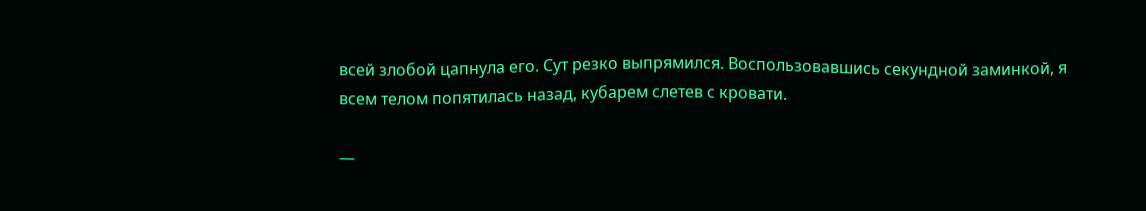всей злобой цапнула его. Сут резко выпрямился. Воспользовавшись секундной заминкой, я всем телом попятилась назад, кубарем слетев с кровати.

—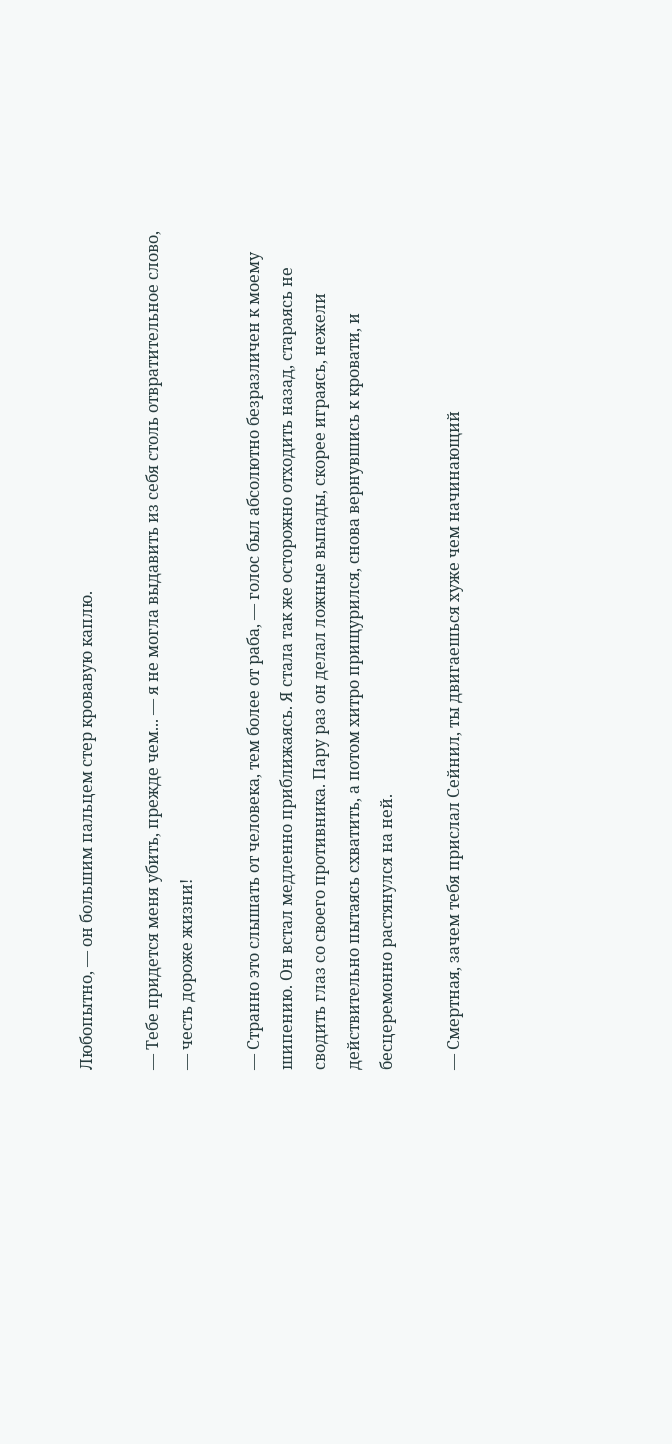Любопытно, — он большим пальцем стер кровавую каплю.

— Тебе придется меня убить, прежде чем... — я не могла выдавить из себя столь отвратительное слово, — честь дороже жизни!

— Странно это слышать от человека, тем более от раба, — голос был абсолютно безразличен к моему шипению. Он встал медленно приближаясь. Я стала так же осторожно отходить назад, стараясь не сводить глаз со своего противника. Пару раз он делал ложные выпады, скорее играясь, нежели действительно пытаясь схватить, а потом хитро прищурился, снова вернувшись к кровати, и бесцеремонно растянулся на ней.

— Смертная, зачем тебя прислал Сейнил, ты двигаешься хуже чем начинающий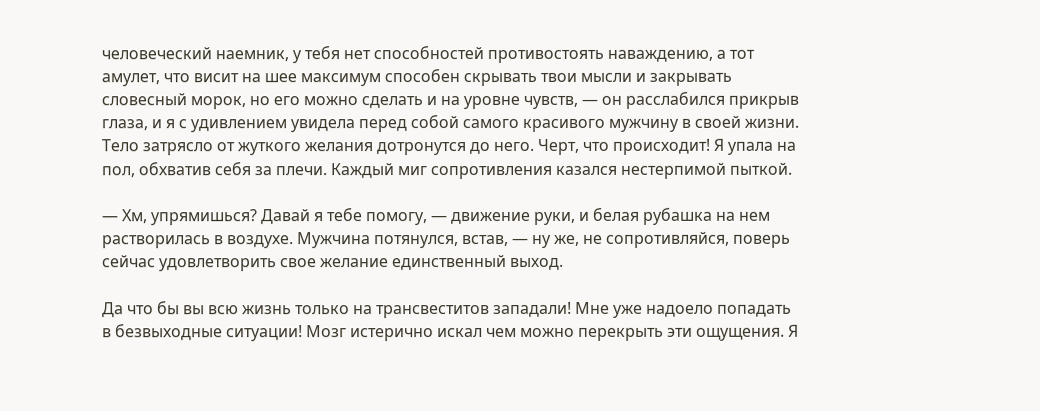человеческий наемник, у тебя нет способностей противостоять наваждению, а тот амулет, что висит на шее максимум способен скрывать твои мысли и закрывать словесный морок, но его можно сделать и на уровне чувств, — он расслабился прикрыв глаза, и я с удивлением увидела перед собой самого красивого мужчину в своей жизни. Тело затрясло от жуткого желания дотронутся до него. Черт, что происходит! Я упала на пол, обхватив себя за плечи. Каждый миг сопротивления казался нестерпимой пыткой.

— Хм, упрямишься? Давай я тебе помогу, — движение руки, и белая рубашка на нем растворилась в воздухе. Мужчина потянулся, встав, — ну же, не сопротивляйся, поверь сейчас удовлетворить свое желание единственный выход.

Да что бы вы всю жизнь только на трансвеститов западали! Мне уже надоело попадать в безвыходные ситуации! Мозг истерично искал чем можно перекрыть эти ощущения. Я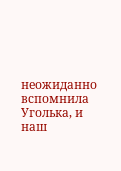неожиданно вспомнила Уголька, и наш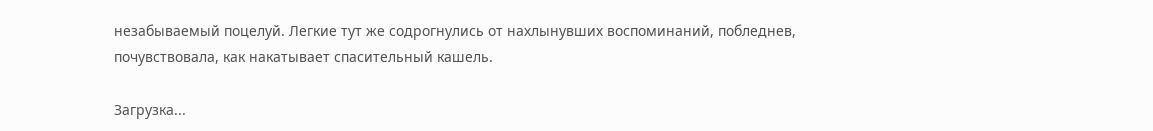незабываемый поцелуй. Легкие тут же содрогнулись от нахлынувших воспоминаний, побледнев, почувствовала, как накатывает спасительный кашель.

Загрузка...